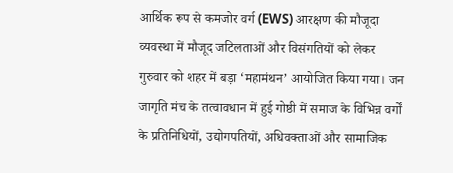आर्थिक रूप से कमजोर वर्ग (EWS) आरक्षण की मौजूदा व्यवस्था में मौजूद जटिलताओं और विसंगतियों को लेकर गुरुवार को शहर में बड़ा ‘महामंथन’ आयोजित किया गया। जन जागृति मंच के तत्वावधान में हुई गोष्ठी में समाज के विभिन्न वर्गों के प्रतिनिधियों, उद्योगपतियों, अधिवक्ताओं और सामाजिक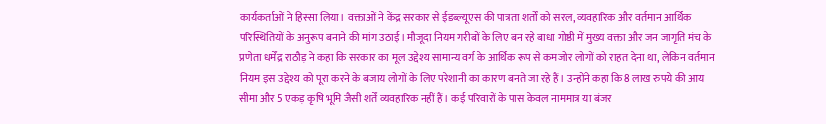कार्यकर्ताओं ने हिस्सा लिया। वक्ताओं ने केंद्र सरकार से ईडब्ल्यूएस की पात्रता शर्तों को सरल, व्यवहारिक और वर्तमान आर्थिक परिस्थितियों के अनुरूप बनाने की मांग उठाई। मौजूदा नियम गरीबों के लिए बन रहे बाधा गोष्ठी में मुख्य वक्ता और जन जागृति मंच के प्रणेता धर्मेंद्र राठौड़ ने कहा कि सरकार का मूल उद्देश्य सामान्य वर्ग के आर्थिक रूप से कमजोर लोगों को राहत देना था, लेकिन वर्तमान नियम इस उद्देश्य को पूरा करने के बजाय लोगों के लिए परेशानी का कारण बनते जा रहे हैं। उन्होंने कहा कि 8 लाख रुपये की आय सीमा और 5 एकड़ कृषि भूमि जैसी शर्तें व्यवहारिक नहीं हैं। कई परिवारों के पास केवल नाममात्र या बंजर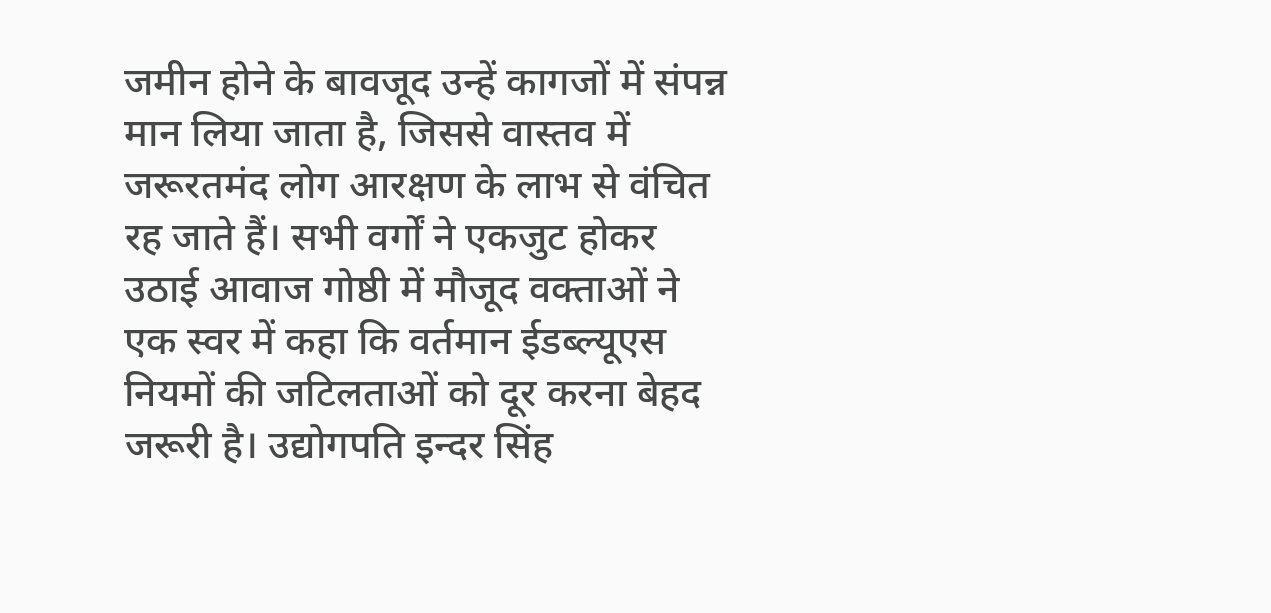जमीन होने के बावजूद उन्हें कागजों में संपन्न मान लिया जाता है, जिससे वास्तव में जरूरतमंद लोग आरक्षण के लाभ से वंचित रह जाते हैं। सभी वर्गों ने एकजुट होकर उठाई आवाज गोष्ठी में मौजूद वक्ताओं ने एक स्वर में कहा कि वर्तमान ईडब्ल्यूएस नियमों की जटिलताओं को दूर करना बेहद जरूरी है। उद्योगपति इन्दर सिंह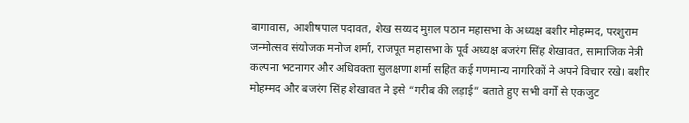बागावास, आशीषपाल पदावत, शेख सय्यद मुग़ल पठान महासभा के अध्यक्ष बशीर मोहम्मद, परशुराम जन्मोत्सव संयोजक मनोज शर्मा, राजपूत महासभा के पूर्व अध्यक्ष बजरंग सिंह शेखावत, सामाजिक नेत्री कल्पना भटनागर और अधिवक्ता सुलक्षणा शर्मा सहित कई गणमान्य नागरिकों ने अपने विचार रखे। बशीर मोहम्मद और बजरंग सिंह शेखावत ने इसे “गरीब की लड़ाई” बताते हुए सभी वर्गों से एकजुट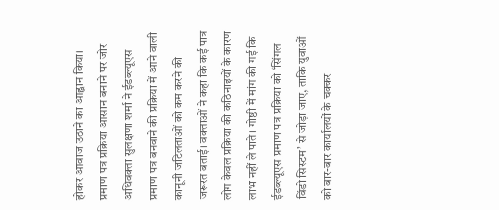होकर आवाज उठाने का आह्वान किया। प्रमाण पत्र प्रक्रिया आसान बनाने पर जोर अधिवक्ता सुलक्षणा शर्मा ने ईडब्ल्यूएस प्रमाण पत्र बनवाने की प्रक्रिया में आने वाली कानूनी जटिलताओं को कम करने की जरूरत बताई। वक्ताओं ने कहा कि कई पात्र लोग केवल प्रक्रिया की कठिनाइयों के कारण लाभ नहीं ले पाते। गोष्ठी में मांग की गई कि ईडब्ल्यूएस प्रमाण पत्र प्रक्रिया को ‘सिंगल विंडो सिस्टम’ से जोड़ा जाए, ताकि युवाओं को बार-बार कार्यालयों के चक्कर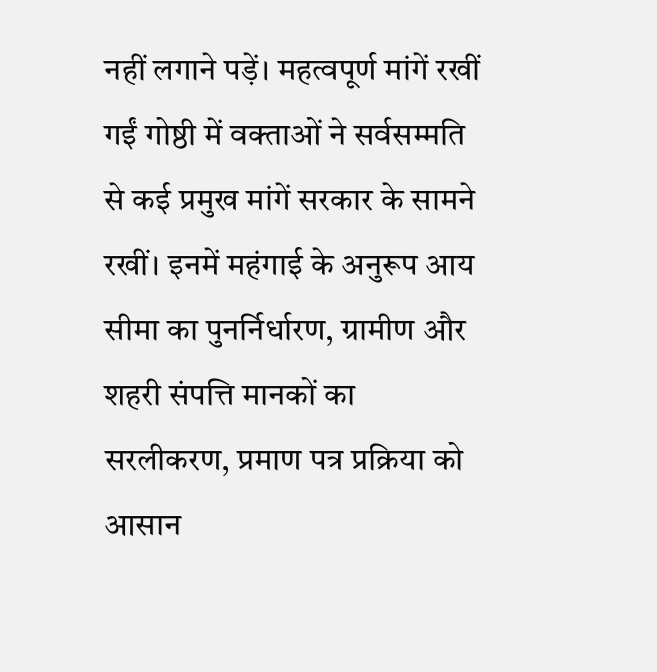नहीं लगाने पड़ें। महत्वपूर्ण मांगें रखीं गईं गोष्ठी में वक्ताओं ने सर्वसम्मति से कई प्रमुख मांगें सरकार के सामने रखीं। इनमें महंगाई के अनुरूप आय सीमा का पुनर्निर्धारण, ग्रामीण और शहरी संपत्ति मानकों का सरलीकरण, प्रमाण पत्र प्रक्रिया को आसान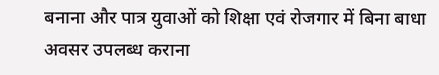बनाना और पात्र युवाओं को शिक्षा एवं रोजगार में बिना बाधा अवसर उपलब्ध कराना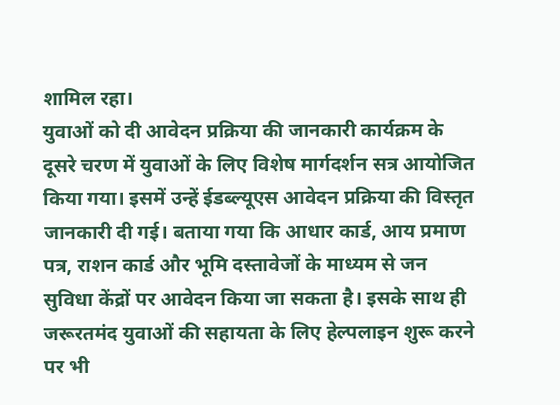शामिल रहा।
युवाओं को दी आवेदन प्रक्रिया की जानकारी कार्यक्रम के दूसरे चरण में युवाओं के लिए विशेष मार्गदर्शन सत्र आयोजित किया गया। इसमें उन्हें ईडब्ल्यूएस आवेदन प्रक्रिया की विस्तृत जानकारी दी गई। बताया गया कि आधार कार्ड, आय प्रमाण पत्र, राशन कार्ड और भूमि दस्तावेजों के माध्यम से जन सुविधा केंद्रों पर आवेदन किया जा सकता है। इसके साथ ही जरूरतमंद युवाओं की सहायता के लिए हेल्पलाइन शुरू करने पर भी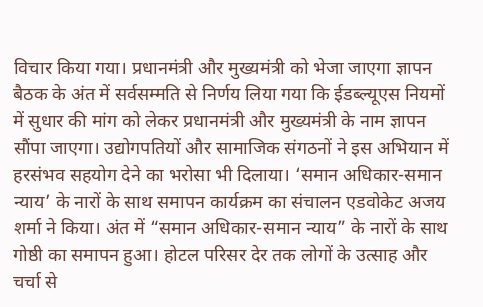विचार किया गया। प्रधानमंत्री और मुख्यमंत्री को भेजा जाएगा ज्ञापन बैठक के अंत में सर्वसम्मति से निर्णय लिया गया कि ईडब्ल्यूएस नियमों में सुधार की मांग को लेकर प्रधानमंत्री और मुख्यमंत्री के नाम ज्ञापन सौंपा जाएगा। उद्योगपतियों और सामाजिक संगठनों ने इस अभियान में हरसंभव सहयोग देने का भरोसा भी दिलाया। ‘समान अधिकार-समान न्याय’ के नारों के साथ समापन कार्यक्रम का संचालन एडवोकेट अजय शर्मा ने किया। अंत में “समान अधिकार-समान न्याय” के नारों के साथ गोष्ठी का समापन हुआ। होटल परिसर देर तक लोगों के उत्साह और चर्चा से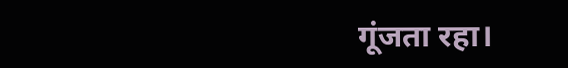गूंजता रहा।